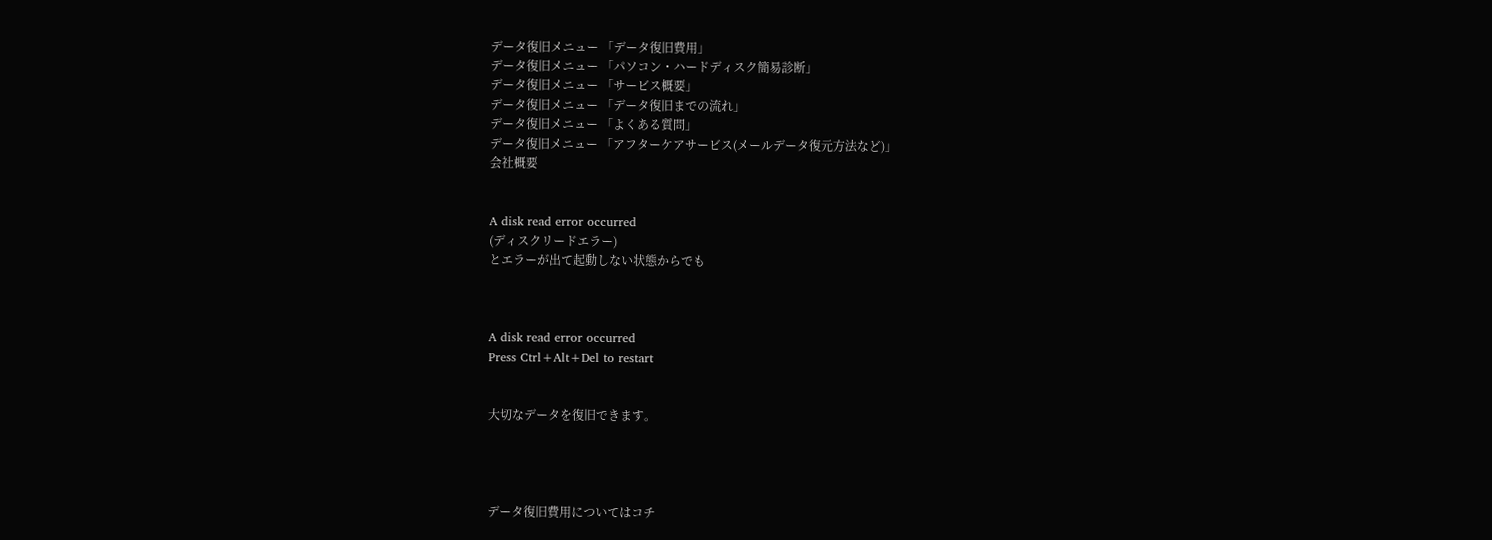データ復旧メニュー 「データ復旧費用」
データ復旧メニュー 「パソコン・ハードディスク簡易診断」
データ復旧メニュー 「サービス概要」
データ復旧メニュー 「データ復旧までの流れ」
データ復旧メニュー 「よくある質問」
データ復旧メニュー 「アフターケアサービス(メールデータ復元方法など)」
会社概要


A disk read error occurred
(ディスクリードエラー)
とエラーが出て起動しない状態からでも



A disk read error occurred
Press Ctrl+Alt+Del to restart


大切なデータを復旧できます。




データ復旧費用についてはコチ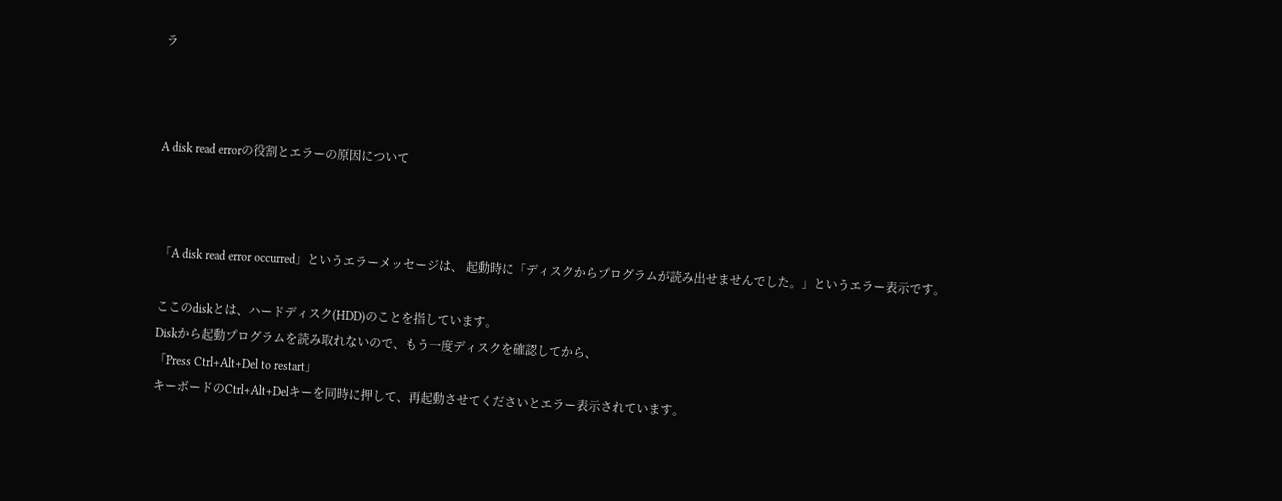ラ



A disk read errorの役割とエラーの原因について



 「A disk read error occurred」というエラーメッセージは、 起動時に「ディスクからプログラムが読み出せませんでした。」というエラー表示です。

 ここのdiskとは、ハードディスク(HDD)のことを指しています。
 Diskから起動プログラムを読み取れないので、もう一度ディスクを確認してから、
 「Press Ctrl+Alt+Del to restart」
 キーボードのCtrl+Alt+Delキーを同時に押して、再起動させてくださいとエラー表示されています。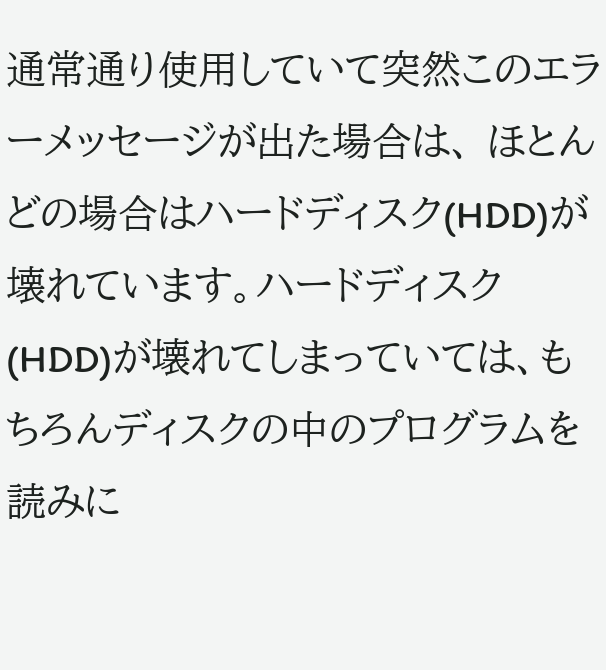通常通り使用していて突然このエラーメッセージが出た場合は、 ほとんどの場合はハードディスク(HDD)が壊れています。ハードディスク(HDD)が壊れてしまっていては、もちろんディスクの中のプログラムを読みに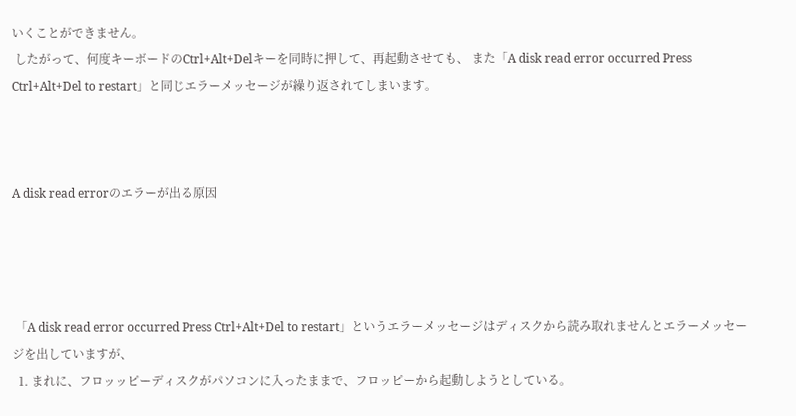いくことができません。
 したがって、何度キーボードのCtrl+Alt+Delキーを同時に押して、再起動させても、 また「A disk read error occurred Press Ctrl+Alt+Del to restart」と同じエラーメッセージが繰り返されてしまいます。



A disk read errorのエラーが出る原因




 「A disk read error occurred Press Ctrl+Alt+Del to restart」というエラーメッセージはディスクから読み取れませんとエラーメッセージを出していますが、
  1. まれに、フロッッピーディスクがパソコンに入ったままで、フロッピーから起動しようとしている。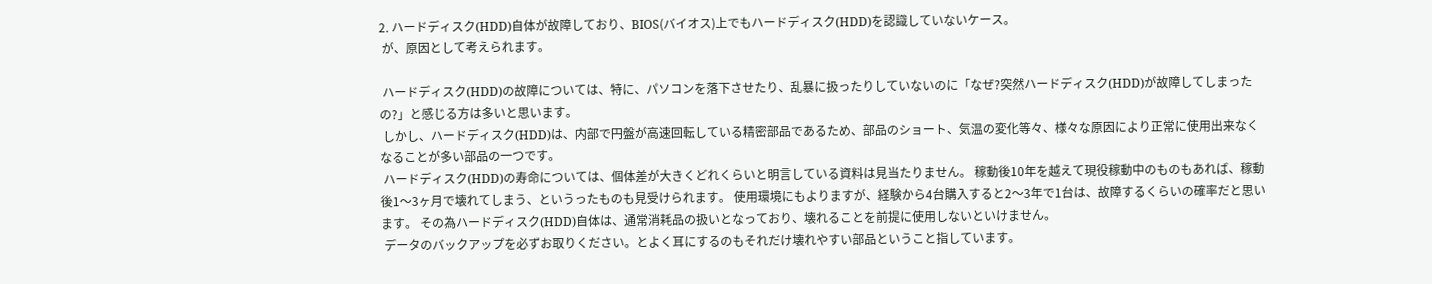2. ハードディスク(HDD)自体が故障しており、BIOS(バイオス)上でもハードディスク(HDD)を認識していないケース。
 が、原因として考えられます。

 ハードディスク(HDD)の故障については、特に、パソコンを落下させたり、乱暴に扱ったりしていないのに「なぜ?突然ハードディスク(HDD)が故障してしまったの?」と感じる方は多いと思います。
 しかし、ハードディスク(HDD)は、内部で円盤が高速回転している精密部品であるため、部品のショート、気温の変化等々、様々な原因により正常に使用出来なくなることが多い部品の一つです。
 ハードディスク(HDD)の寿命については、個体差が大きくどれくらいと明言している資料は見当たりません。 稼動後10年を越えて現役稼動中のものもあれば、稼動後1〜3ヶ月で壊れてしまう、というったものも見受けられます。 使用環境にもよりますが、経験から4台購入すると2〜3年で1台は、故障するくらいの確率だと思います。 その為ハードディスク(HDD)自体は、通常消耗品の扱いとなっており、壊れることを前提に使用しないといけません。
 データのバックアップを必ずお取りください。とよく耳にするのもそれだけ壊れやすい部品ということ指しています。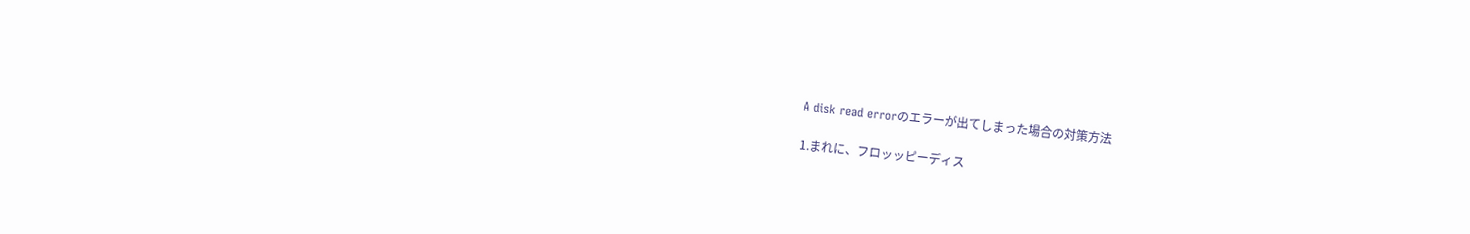A disk read errorのエラーが出てしまった場合の対策方法

1.まれに、フロッッピーディス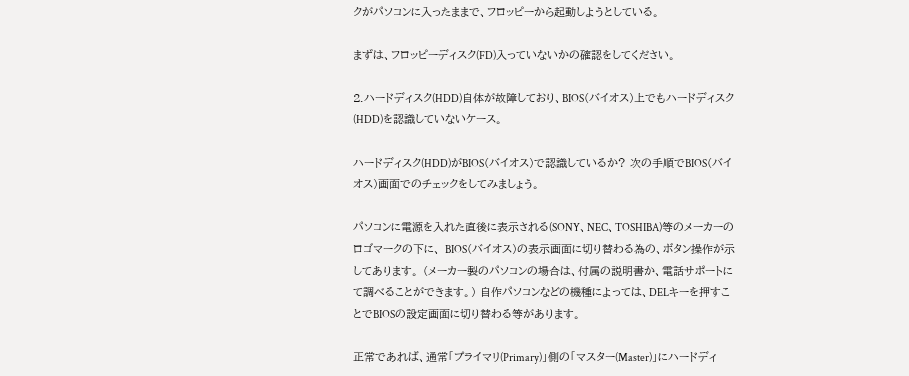クがパソコンに入ったままで、フロッピーから起動しようとしている。

まずは、フロッピーディスク(FD)入っていないかの確認をしてください。

2.ハードディスク(HDD)自体が故障しており、BIOS(バイオス)上でもハードディスク(HDD)を認識していないケース。

ハードディスク(HDD)がBIOS(バイオス)で認識しているか? 次の手順でBIOS(バイオス)画面でのチェックをしてみましょう。

パソコンに電源を入れた直後に表示される(SONY、NEC、TOSHIBA)等のメーカーのロゴマークの下に、 BIOS(バイオス)の表示画面に切り替わる為の、ボタン操作が示してあります。 (メーカー製のパソコンの場合は、付属の説明書か、電話サポートにて調べることができます。) 自作パソコンなどの機種によっては、DELキーを押すことでBIOSの設定画面に切り替わる等があります。

正常であれば、通常「プライマリ(Primary)」側の「マスター(Master)」にハードディ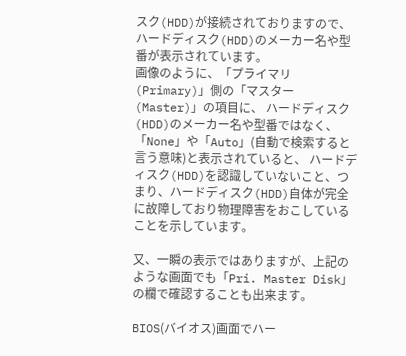スク(HDD)が接続されておりますので、ハードディスク(HDD)のメーカー名や型番が表示されています。
画像のように、「プライマリ(Primary)」側の「マスター(Master)」の項目に、 ハードディスク(HDD)のメーカー名や型番ではなく、 「None」や「Auto」(自動で検索すると言う意味)と表示されていると、 ハードディスク(HDD)を認識していないこと、つまり、ハードディスク(HDD)自体が完全に故障しており物理障害をおこしていることを示しています。

又、一瞬の表示ではありますが、上記のような画面でも「Pri. Master Disk」の欄で確認することも出来ます。

BIOS(バイオス)画面でハー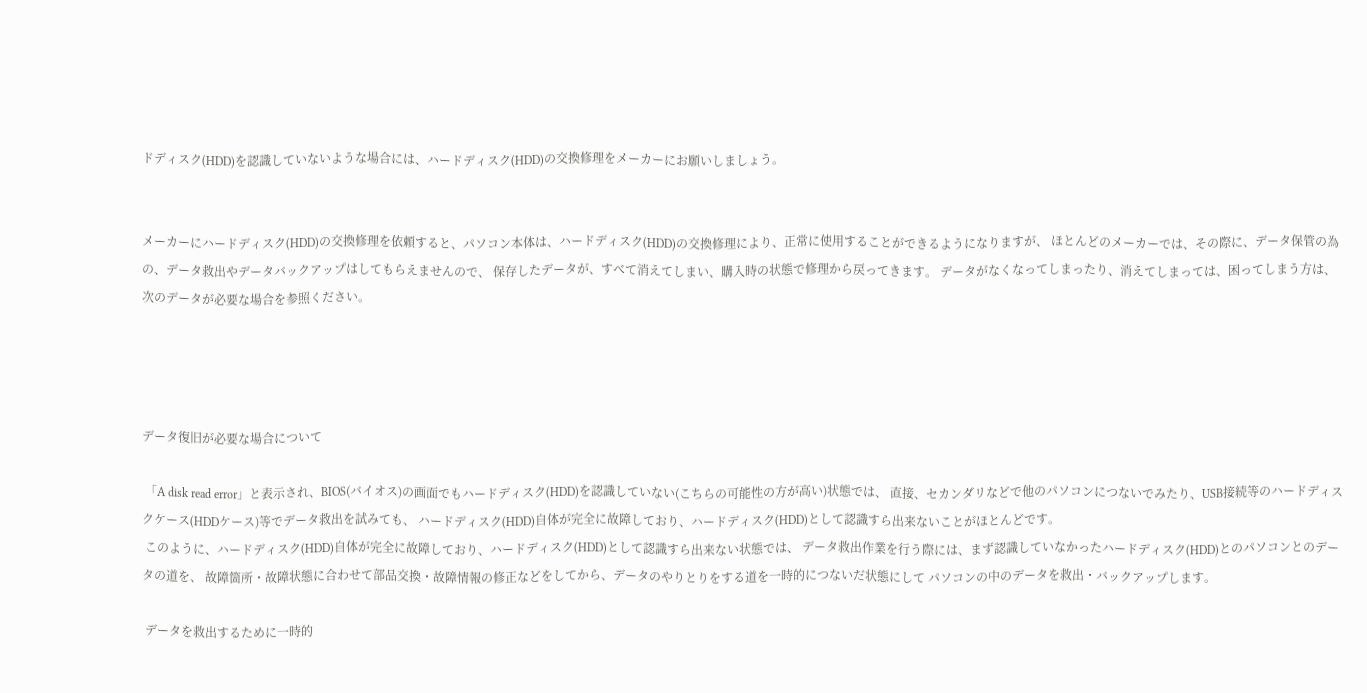ドディスク(HDD)を認識していないような場合には、ハードディスク(HDD)の交換修理をメーカーにお願いしましょう。


メーカーにハードディスク(HDD)の交換修理を依頼すると、パソコン本体は、ハードディスク(HDD)の交換修理により、正常に使用することができるようになりますが、 ほとんどのメーカーでは、その際に、データ保管の為の、データ救出やデータバックアップはしてもらえませんので、 保存したデータが、すべて消えてしまい、購入時の状態で修理から戻ってきます。 データがなくなってしまったり、消えてしまっては、困ってしまう方は、次のデータが必要な場合を参照ください。




データ復旧が必要な場合について

 「A disk read error」と表示され、BIOS(バイオス)の画面でもハードディスク(HDD)を認識していない(こちらの可能性の方が高い)状態では、 直接、セカンダリなどで他のパソコンにつないでみたり、USB接続等のハードディスクケース(HDDケース)等でデータ救出を試みても、 ハードディスク(HDD)自体が完全に故障しており、ハードディスク(HDD)として認識すら出来ないことがほとんどです。
 このように、ハードディスク(HDD)自体が完全に故障しており、ハードディスク(HDD)として認識すら出来ない状態では、 データ救出作業を行う際には、まず認識していなかったハードディスク(HDD)とのパソコンとのデータの道を、 故障箇所・故障状態に合わせて部品交換・故障情報の修正などをしてから、データのやりとりをする道を一時的につないだ状態にして パソコンの中のデータを救出・バックアップします。

 データを救出するために一時的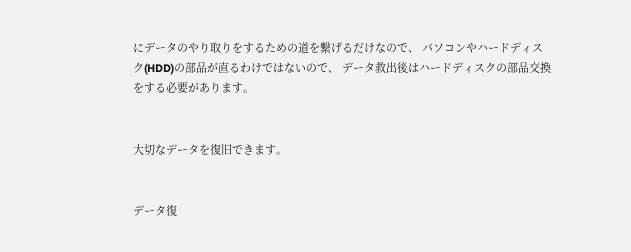にデータのやり取りをするための道を繋げるだけなので、 パソコンやハードディスク(HDD)の部品が直るわけではないので、 データ救出後はハードディスクの部品交換をする必要があります。


大切なデータを復旧できます。


データ復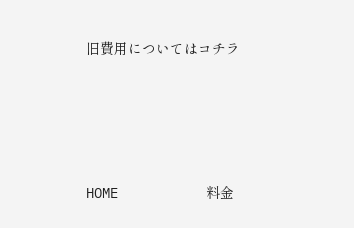旧費用についてはコチラ





HOME           料金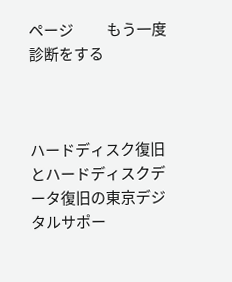ページ           もう一度診断をする



ハードディスク復旧とハードディスクデータ復旧の東京デジタルサポー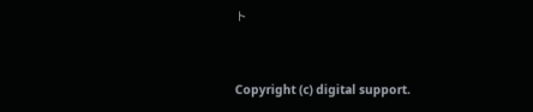ト


Copyright (c) digital support.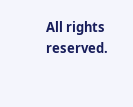All rights reserved.